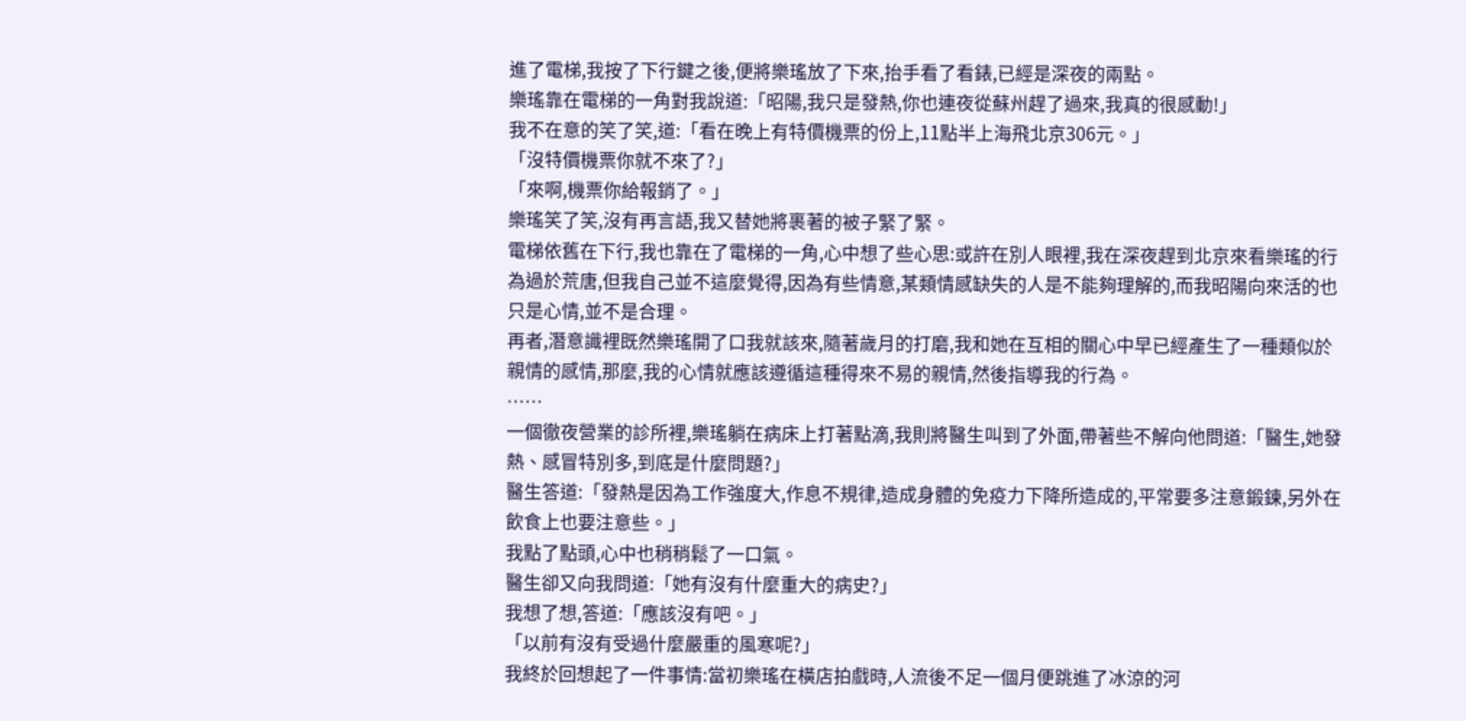進了電梯,我按了下行鍵之後,便將樂瑤放了下來,抬手看了看錶,已經是深夜的兩點。
樂瑤靠在電梯的一角對我說道:「昭陽,我只是發熱,你也連夜從蘇州趕了過來,我真的很感動!」
我不在意的笑了笑,道:「看在晚上有特價機票的份上,11點半上海飛北京306元。」
「沒特價機票你就不來了?」
「來啊,機票你給報銷了。」
樂瑤笑了笑,沒有再言語,我又替她將裹著的被子緊了緊。
電梯依舊在下行,我也靠在了電梯的一角,心中想了些心思:或許在別人眼裡,我在深夜趕到北京來看樂瑤的行為過於荒唐,但我自己並不這麼覺得,因為有些情意,某類情感缺失的人是不能夠理解的,而我昭陽向來活的也只是心情,並不是合理。
再者,潛意識裡既然樂瑤開了口我就該來,隨著歲月的打磨,我和她在互相的關心中早已經產生了一種類似於親情的感情,那麼,我的心情就應該遵循這種得來不易的親情,然後指導我的行為。
……
一個徹夜營業的診所裡,樂瑤躺在病床上打著點滴,我則將醫生叫到了外面,帶著些不解向他問道:「醫生,她發熱、感冒特別多,到底是什麼問題?」
醫生答道:「發熱是因為工作強度大,作息不規律,造成身體的免疫力下降所造成的,平常要多注意鍛鍊,另外在飲食上也要注意些。」
我點了點頭,心中也稍稍鬆了一口氣。
醫生卻又向我問道:「她有沒有什麼重大的病史?」
我想了想,答道:「應該沒有吧。」
「以前有沒有受過什麼嚴重的風寒呢?」
我終於回想起了一件事情:當初樂瑤在橫店拍戲時,人流後不足一個月便跳進了冰涼的河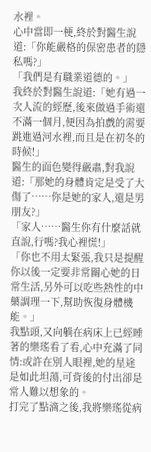水裡。
心中當即一梗,終於對醫生說道:「你能嚴格的保密患者的隱私嗎?」
「我們是有職業道德的。」
我終於對醫生說道:「她有過一次人流的經歷,後來做過手術還不滿一個月,便因為拍戲的需要跳進過河水裡,而且是在初冬的時候!」
醫生的面色變得嚴肅,對我說道:「那她的身體肯定是受了大傷了……你是她的家人,還是男朋友?」
「家人……醫生你有什麼話就直說,行嗎?我心裡慌!」
「你也不用太緊張,我只是提醒你以後一定要非常關心她的日常生活,另外可以吃些熱性的中藥調理一下,幫助恢復身體機能。」
我點頭,又向躺在病床上已經睡著的樂瑤看了看,心中充滿了同情:或許在別人眼裡,她的星途是如此坦蕩,可背後的付出卻是常人難以想象的。
打完了點滴之後,我將樂瑤從病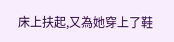床上扶起,又為她穿上了鞋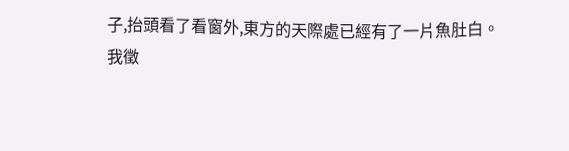子,抬頭看了看窗外,東方的天際處已經有了一片魚肚白。
我徵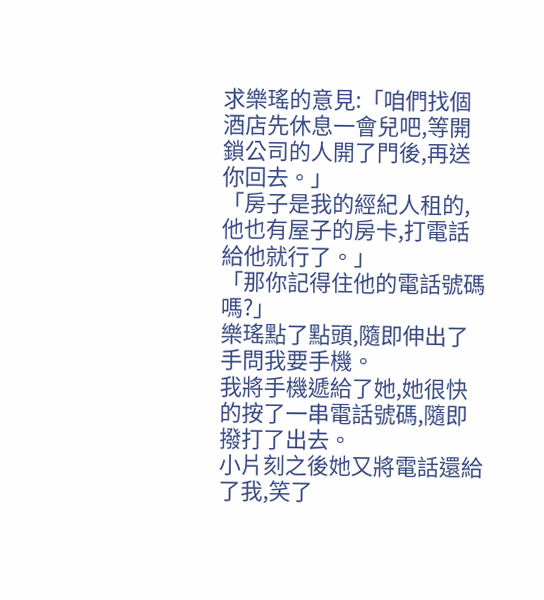求樂瑤的意見:「咱們找個酒店先休息一會兒吧,等開鎖公司的人開了門後,再送你回去。」
「房子是我的經紀人租的,他也有屋子的房卡,打電話給他就行了。」
「那你記得住他的電話號碼嗎?」
樂瑤點了點頭,隨即伸出了手問我要手機。
我將手機遞給了她,她很快的按了一串電話號碼,隨即撥打了出去。
小片刻之後她又將電話還給了我,笑了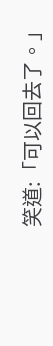笑道:「可以回去了。」